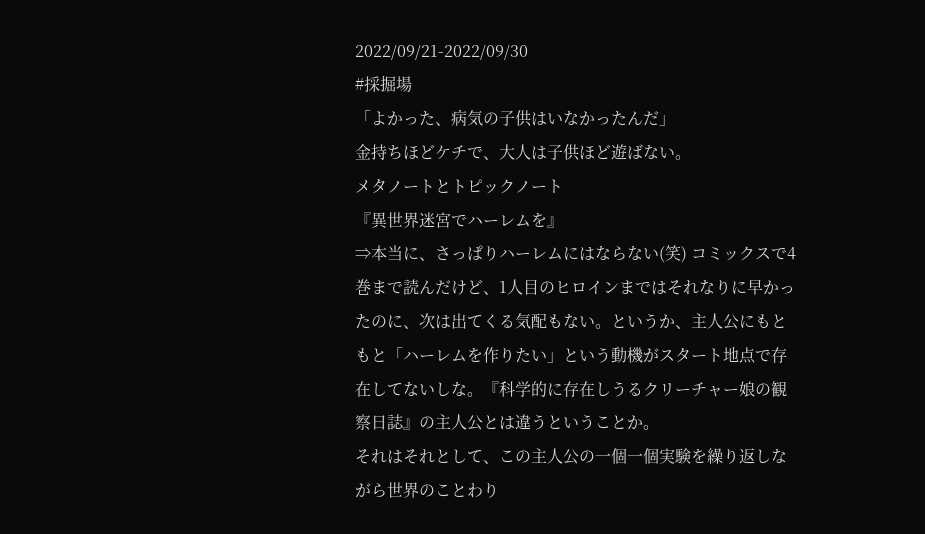2022/09/21-2022/09/30
#採掘場
「よかった、病気の子供はいなかったんだ」
金持ちほどケチで、大人は子供ほど遊ばない。
メタノートとトピックノート
『異世界迷宮でハーレムを』
⇒本当に、さっぱりハーレムにはならない(笑) コミックスで4巻まで読んだけど、1人目のヒロインまではそれなりに早かったのに、次は出てくる気配もない。というか、主人公にもともと「ハーレムを作りたい」という動機がスタート地点で存在してないしな。『科学的に存在しうるクリーチャー娘の観察日誌』の主人公とは違うということか。
それはそれとして、この主人公の一個一個実験を繰り返しながら世界のことわり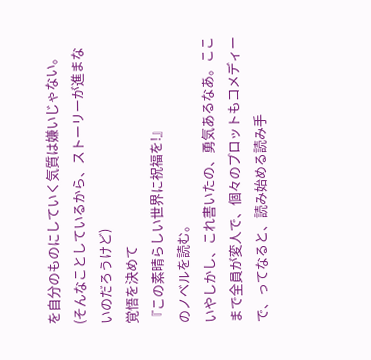を自分のものにしていく気質は嫌いじゃない。(そんなことしているから、ストーリーが進まないのだろうけど)
覚悟を決めて
『この素晴らしい世界に祝福を!』
のノベルを読む。
いやしかし、これ書いたの、勇気あるなあ。ここまで全員が変人で、個々のプロットもコメディーで、ってなると、読み始める読み手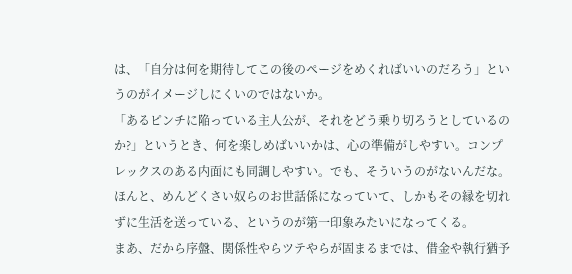は、「自分は何を期待してこの後のページをめくればいいのだろう」というのがイメージしにくいのではないか。
「あるピンチに陥っている主人公が、それをどう乗り切ろうとしているのか?」というとき、何を楽しめばいいかは、心の準備がしやすい。コンプレックスのある内面にも同調しやすい。でも、そういうのがないんだな。
ほんと、めんどくさい奴らのお世話係になっていて、しかもその縁を切れずに生活を送っている、というのが第一印象みたいになってくる。
まあ、だから序盤、関係性やらツテやらが固まるまでは、借金や執行猶予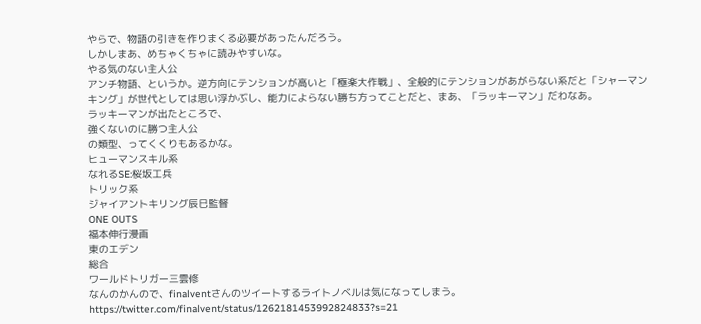やらで、物語の引きを作りまくる必要があったんだろう。
しかしまあ、めちゃくちゃに読みやすいな。
やる気のない主人公
アンチ物語、というか。逆方向にテンションが高いと「極楽大作戦」、全般的にテンションがあがらない系だと「シャーマンキング」が世代としては思い浮かぶし、能力によらない勝ち方ってことだと、まあ、「ラッキーマン」だわなあ。
ラッキーマンが出たところで、
強くないのに勝つ主人公
の類型、ってくくりもあるかな。
ヒューマンスキル系
なれるSE:桜坂工兵
トリック系
ジャイアントキリング辰巳監督
ONE OUTS
福本伸行漫画
東のエデン
総合
ワールドトリガー三雲修
なんのかんので、finalventさんのツイートするライトノベルは気になってしまう。
https://twitter.com/finalvent/status/1262181453992824833?s=21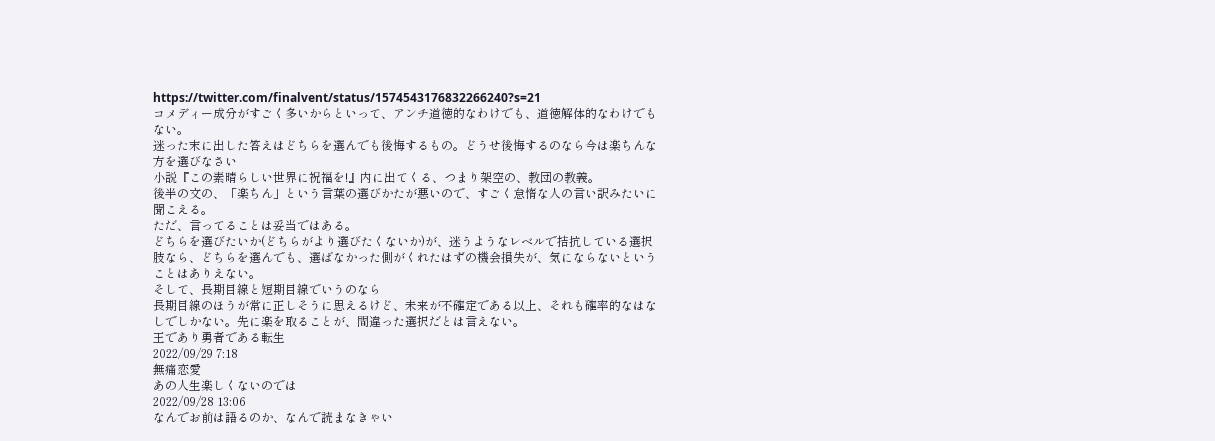https://twitter.com/finalvent/status/1574543176832266240?s=21
コメディー成分がすごく多いからといって、アンチ道徳的なわけでも、道徳解体的なわけでもない。
迷った末に出した答えはどちらを選んでも後悔するもの。どうせ後悔するのなら今は楽ちんな方を選びなさい
小説『この素晴らしい世界に祝福を!』内に出てくる、つまり架空の、教団の教義。
後半の文の、「楽ちん」という言葉の選びかたが悪いので、すごく怠惰な人の言い訳みたいに聞こえる。
ただ、言ってることは妥当ではある。
どちらを選びたいか(どちらがより選びたくないか)が、迷うようなレベルで拮抗している選択肢なら、どちらを選んでも、選ばなかった側がくれたはずの機会損失が、気にならないということはありえない。
そして、長期目線と短期目線でいうのなら
長期目線のほうが常に正しそうに思えるけど、未来が不確定である以上、それも確率的なはなしでしかない。先に楽を取ることが、間違った選択だとは言えない。
王であり勇者である転生
2022/09/29 7:18
無痛恋愛
あの人生楽しくないのでは
2022/09/28 13:06
なんでお前は語るのか、なんで読まなきゃい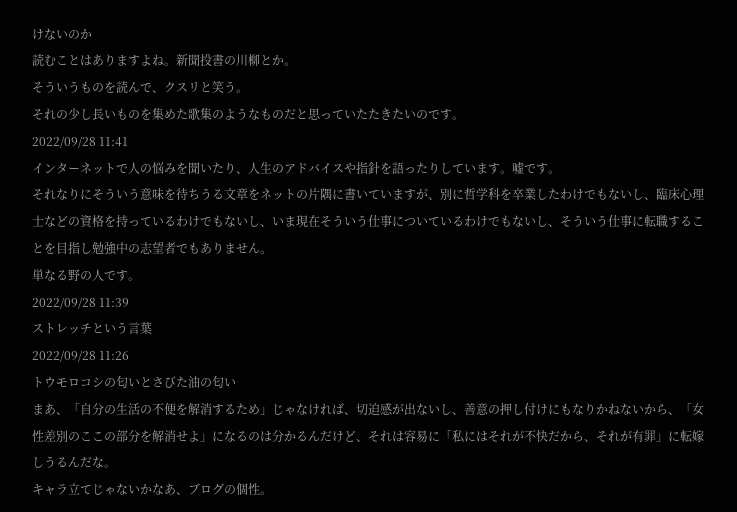けないのか
読むことはありますよね。新聞投書の川柳とか。
そういうものを読んで、クスリと笑う。
それの少し長いものを集めた歌集のようなものだと思っていたたきたいのです。
2022/09/28 11:41
インターネットで人の悩みを聞いたり、人生のアドバイスや指針を語ったりしています。嘘です。
それなりにそういう意味を待ちうる文章をネットの片隅に書いていますが、別に哲学科を卒業したわけでもないし、臨床心理士などの資格を持っているわけでもないし、いま現在そういう仕事についているわけでもないし、そういう仕事に転職することを目指し勉強中の志望者でもありません。
単なる野の人です。
2022/09/28 11:39
ストレッチという言葉
2022/09/28 11:26
トウモロコシの匂いとさびた油の匂い
まあ、「自分の生活の不便を解消するため」じゃなければ、切迫感が出ないし、善意の押し付けにもなりかねないから、「女性差別のここの部分を解消せよ」になるのは分かるんだけど、それは容易に「私にはそれが不快だから、それが有罪」に転嫁しうるんだな。
キャラ立てじゃないかなあ、ブログの個性。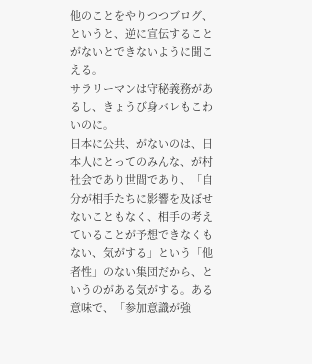他のことをやりつつブログ、というと、逆に宣伝することがないとできないように聞こえる。
サラリーマンは守秘義務があるし、きょうび身バレもこわいのに。
日本に公共、がないのは、日本人にとってのみんな、が村社会であり世間であり、「自分が相手たちに影響を及ぼせないこともなく、相手の考えていることが予想できなくもない、気がする」という「他者性」のない集団だから、というのがある気がする。ある意味で、「参加意識が強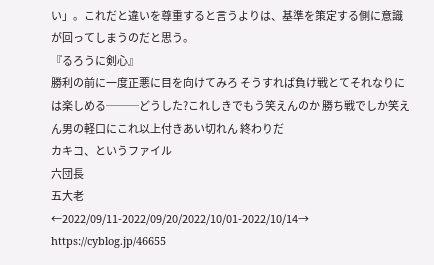い」。これだと違いを尊重すると言うよりは、基準を策定する側に意識が回ってしまうのだと思う。
『るろうに剣心』
勝利の前に一度正悪に目を向けてみろ そうすれば負け戦とてそれなりには楽しめる───どうした?これしきでもう笑えんのか 勝ち戦でしか笑えん男の軽口にこれ以上付きあい切れん 終わりだ
カキコ、というファイル
六団長
五大老
←2022/09/11-2022/09/20/2022/10/01-2022/10/14→
https://cyblog.jp/46655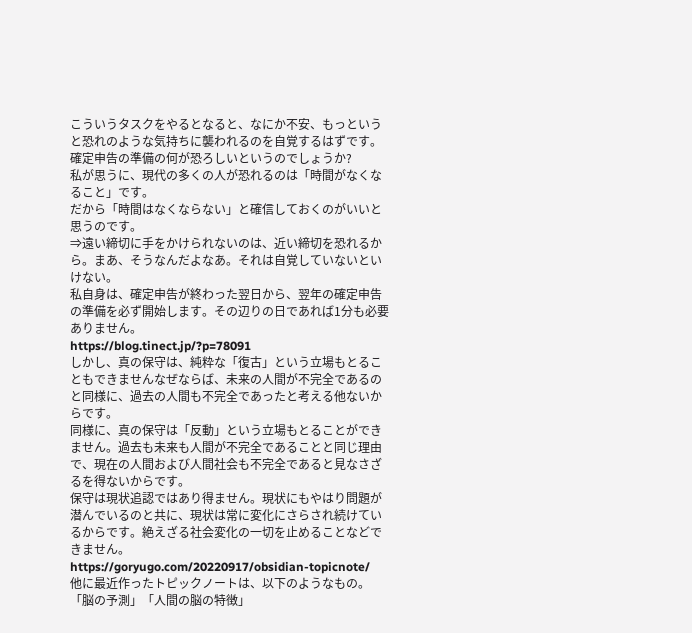こういうタスクをやるとなると、なにか不安、もっというと恐れのような気持ちに襲われるのを自覚するはずです。
確定申告の準備の何が恐ろしいというのでしょうか?
私が思うに、現代の多くの人が恐れるのは「時間がなくなること」です。
だから「時間はなくならない」と確信しておくのがいいと思うのです。
⇒遠い締切に手をかけられないのは、近い締切を恐れるから。まあ、そうなんだよなあ。それは自覚していないといけない。
私自身は、確定申告が終わった翌日から、翌年の確定申告の準備を必ず開始します。その辺りの日であれば1分も必要ありません。
https://blog.tinect.jp/?p=78091
しかし、真の保守は、純粋な「復古」という立場もとることもできませんなぜならば、未来の人間が不完全であるのと同様に、過去の人間も不完全であったと考える他ないからです。
同様に、真の保守は「反動」という立場もとることができません。過去も未来も人間が不完全であることと同じ理由で、現在の人間および人間社会も不完全であると見なさざるを得ないからです。
保守は現状追認ではあり得ません。現状にもやはり問題が潜んでいるのと共に、現状は常に変化にさらされ続けているからです。絶えざる社会変化の一切を止めることなどできません。
https://goryugo.com/20220917/obsidian-topicnote/
他に最近作ったトピックノートは、以下のようなもの。
「脳の予測」「人間の脳の特徴」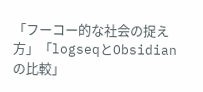「フーコー的な社会の捉え方」「logseqとObsidianの比較」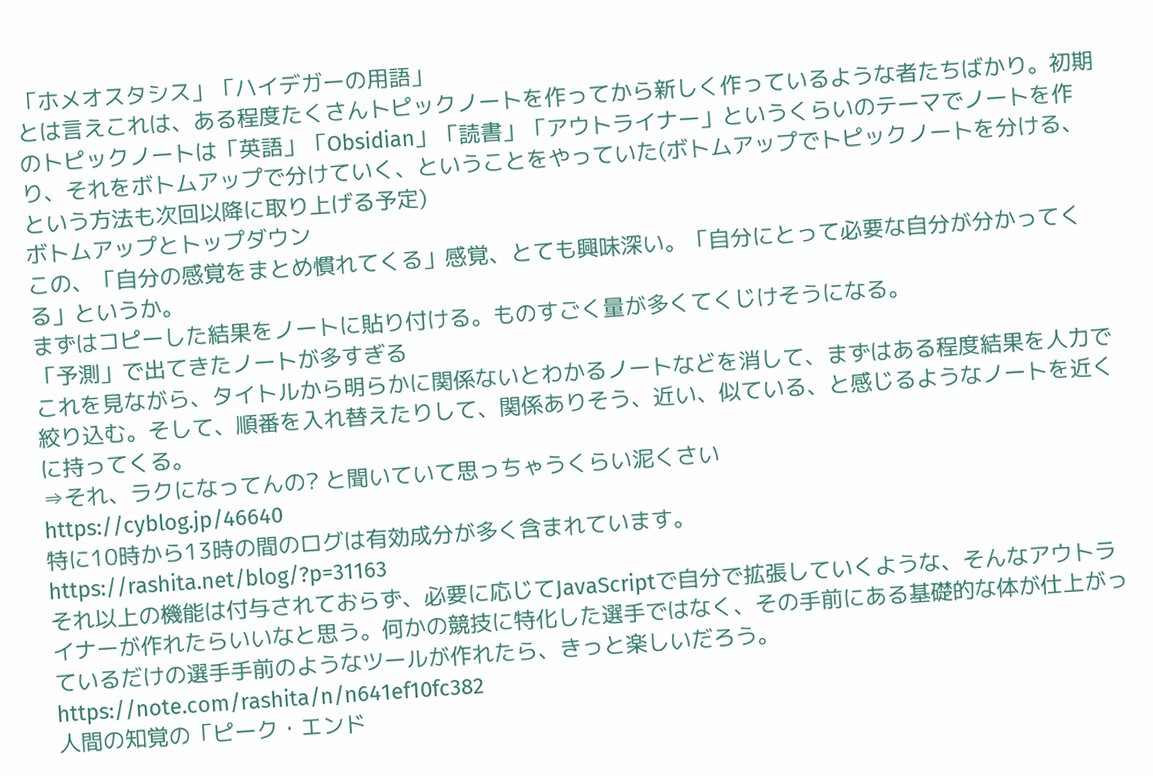「ホメオスタシス」「ハイデガーの用語」
とは言えこれは、ある程度たくさんトピックノートを作ってから新しく作っているような者たちばかり。初期のトピックノートは「英語」「Obsidian」「読書」「アウトライナー」というくらいのテーマでノートを作り、それをボトムアップで分けていく、ということをやっていた(ボトムアップでトピックノートを分ける、という方法も次回以降に取り上げる予定)
ボトムアップとトップダウン
この、「自分の感覚をまとめ慣れてくる」感覚、とても興味深い。「自分にとって必要な自分が分かってくる」というか。
まずはコピーした結果をノートに貼り付ける。ものすごく量が多くてくじけそうになる。
「予測」で出てきたノートが多すぎる
これを見ながら、タイトルから明らかに関係ないとわかるノートなどを消して、まずはある程度結果を人力で絞り込む。そして、順番を入れ替えたりして、関係ありそう、近い、似ている、と感じるようなノートを近くに持ってくる。
⇒それ、ラクになってんの? と聞いていて思っちゃうくらい泥くさい
https://cyblog.jp/46640
特に10時から13時の間のログは有効成分が多く含まれています。
https://rashita.net/blog/?p=31163
それ以上の機能は付与されておらず、必要に応じてJavaScriptで自分で拡張していくような、そんなアウトライナーが作れたらいいなと思う。何かの競技に特化した選手ではなく、その手前にある基礎的な体が仕上がっているだけの選手手前のようなツールが作れたら、きっと楽しいだろう。
https://note.com/rashita/n/n641ef10fc382
人間の知覚の「ピーク・エンド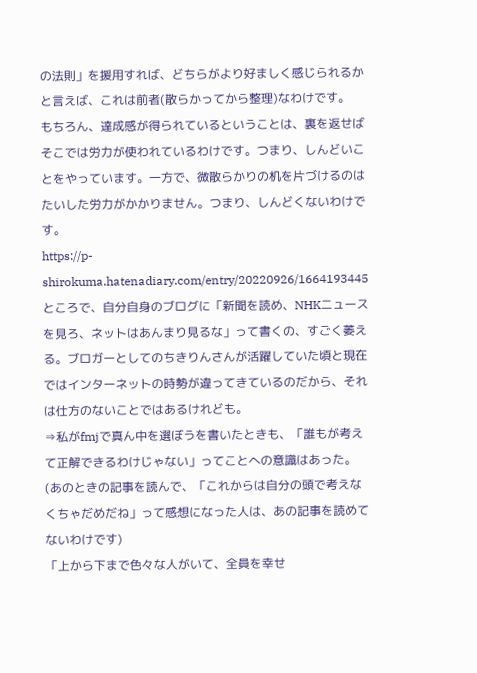の法則」を援用すれば、どちらがより好ましく感じられるかと言えば、これは前者(散らかってから整理)なわけです。
もちろん、達成感が得られているということは、裏を返せばそこでは労力が使われているわけです。つまり、しんどいことをやっています。一方で、微散らかりの机を片づけるのはたいした労力がかかりません。つまり、しんどくないわけです。
https://p-shirokuma.hatenadiary.com/entry/20220926/1664193445
ところで、自分自身のブログに「新聞を読め、NHKニュースを見ろ、ネットはあんまり見るな」って書くの、すごく萎える。ブロガーとしてのちきりんさんが活躍していた頃と現在ではインターネットの時勢が違ってきているのだから、それは仕方のないことではあるけれども。
⇒私がfmjで真ん中を選ぼうを書いたときも、「誰もが考えて正解できるわけじゃない」ってことへの意識はあった。(あのときの記事を読んで、「これからは自分の頭で考えなくちゃだめだね」って感想になった人は、あの記事を読めてないわけです)
「上から下まで色々な人がいて、全員を幸せ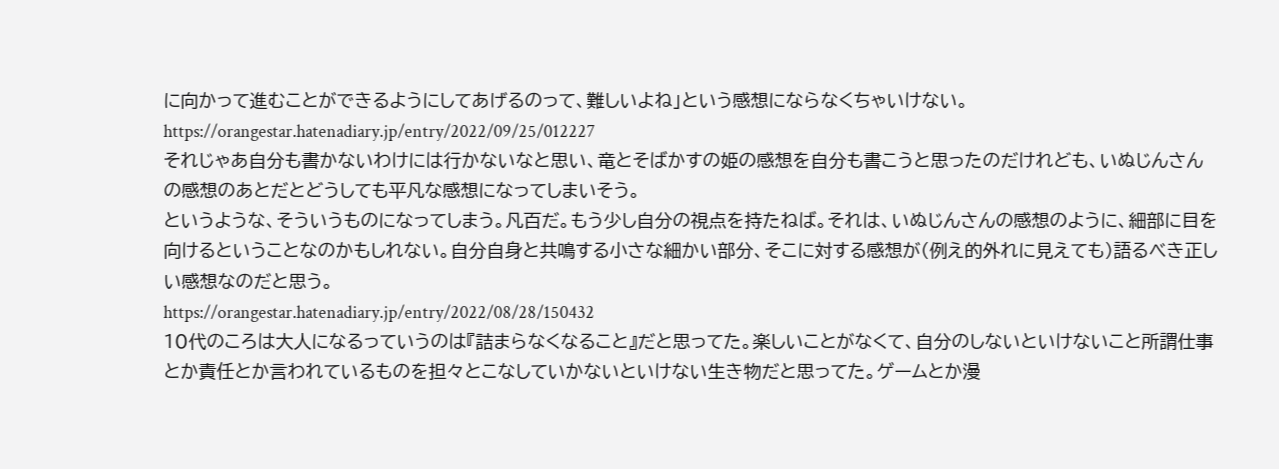に向かって進むことができるようにしてあげるのって、難しいよね」という感想にならなくちゃいけない。
https://orangestar.hatenadiary.jp/entry/2022/09/25/012227
それじゃあ自分も書かないわけには行かないなと思い、竜とそばかすの姫の感想を自分も書こうと思ったのだけれども、いぬじんさんの感想のあとだとどうしても平凡な感想になってしまいそう。
というような、そういうものになってしまう。凡百だ。もう少し自分の視点を持たねば。それは、いぬじんさんの感想のように、細部に目を向けるということなのかもしれない。自分自身と共鳴する小さな細かい部分、そこに対する感想が(例え的外れに見えても)語るべき正しい感想なのだと思う。
https://orangestar.hatenadiary.jp/entry/2022/08/28/150432
10代のころは大人になるっていうのは『詰まらなくなること』だと思ってた。楽しいことがなくて、自分のしないといけないこと所謂仕事とか責任とか言われているものを担々とこなしていかないといけない生き物だと思ってた。ゲームとか漫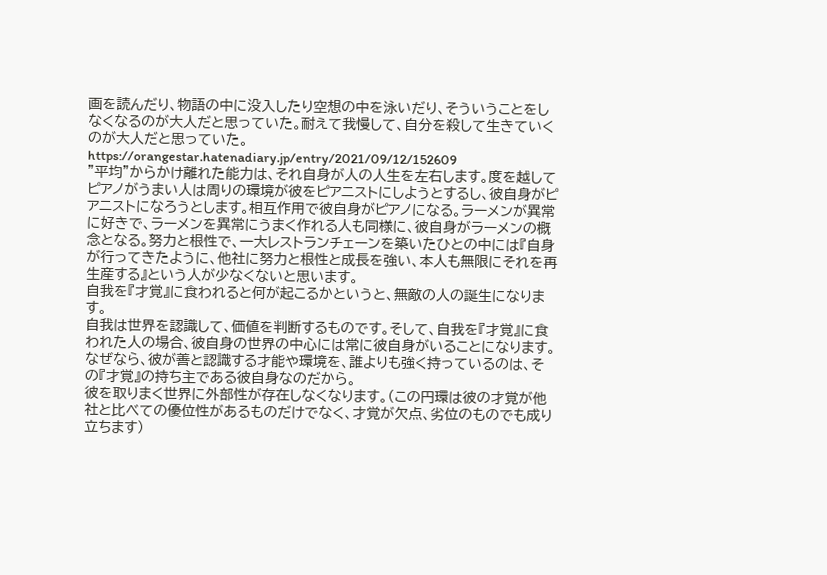画を読んだり、物語の中に没入したり空想の中を泳いだり、そういうことをしなくなるのが大人だと思っていた。耐えて我慢して、自分を殺して生きていくのが大人だと思っていた。
https://orangestar.hatenadiary.jp/entry/2021/09/12/152609
”平均”からかけ離れた能力は、それ自身が人の人生を左右します。度を越してピアノがうまい人は周りの環境が彼をピアニストにしようとするし、彼自身がピアニストになろうとします。相互作用で彼自身がピアノになる。ラーメンが異常に好きで、ラーメンを異常にうまく作れる人も同様に、彼自身がラーメンの概念となる。努力と根性で、一大レストランチェーンを築いたひとの中には『自身が行ってきたように、他社に努力と根性と成長を強い、本人も無限にそれを再生産する』という人が少なくないと思います。
自我を『才覚』に食われると何が起こるかというと、無敵の人の誕生になります。
自我は世界を認識して、価値を判断するものです。そして、自我を『才覚』に食われた人の場合、彼自身の世界の中心には常に彼自身がいることになります。なぜなら、彼が善と認識する才能や環境を、誰よりも強く持っているのは、その『才覚』の持ち主である彼自身なのだから。
彼を取りまく世界に外部性が存在しなくなります。(この円環は彼の才覚が他社と比べての優位性があるものだけでなく、才覚が欠点、劣位のものでも成り立ちます)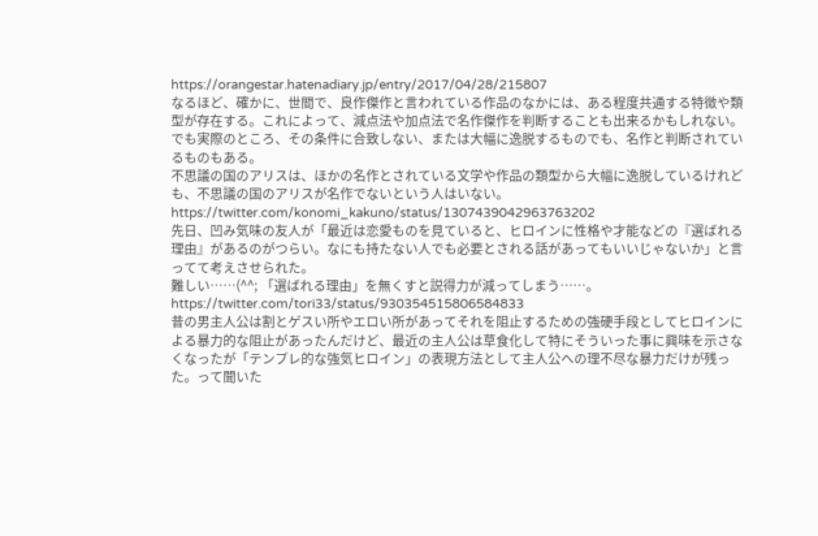https://orangestar.hatenadiary.jp/entry/2017/04/28/215807
なるほど、確かに、世間で、良作傑作と言われている作品のなかには、ある程度共通する特徴や類型が存在する。これによって、減点法や加点法で名作傑作を判断することも出来るかもしれない。でも実際のところ、その条件に合致しない、または大幅に逸脱するものでも、名作と判断されているものもある。
不思議の国のアリスは、ほかの名作とされている文学や作品の類型から大幅に逸脱しているけれども、不思議の国のアリスが名作でないという人はいない。
https://twitter.com/konomi_kakuno/status/1307439042963763202
先日、凹み気味の友人が「最近は恋愛ものを見ていると、ヒロインに性格や才能などの『選ばれる理由』があるのがつらい。なにも持たない人でも必要とされる話があってもいいじゃないか」と言ってて考えさせられた。
難しい……(^^; 「選ばれる理由」を無くすと説得力が減ってしまう……。
https://twitter.com/tori33/status/930354515806584833
昔の男主人公は割とゲスい所やエロい所があってそれを阻止するための強硬手段としてヒロインによる暴力的な阻止があったんだけど、最近の主人公は草食化して特にそういった事に興味を示さなくなったが「テンプレ的な強気ヒロイン」の表現方法として主人公への理不尽な暴力だけが残った。って聞いた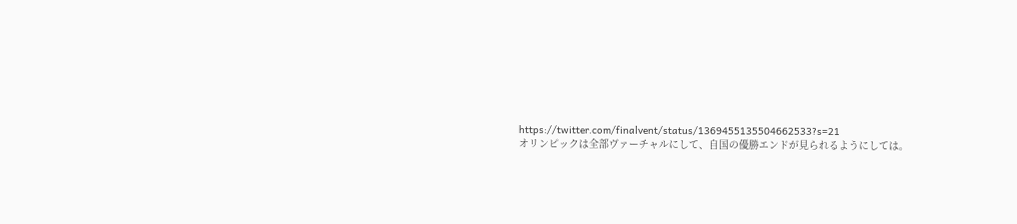https://twitter.com/finalvent/status/1369455135504662533?s=21
オリンピックは全部ヴァーチャルにして、自国の優勝エンドが見られるようにしては。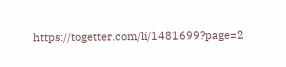https://togetter.com/li/1481699?page=2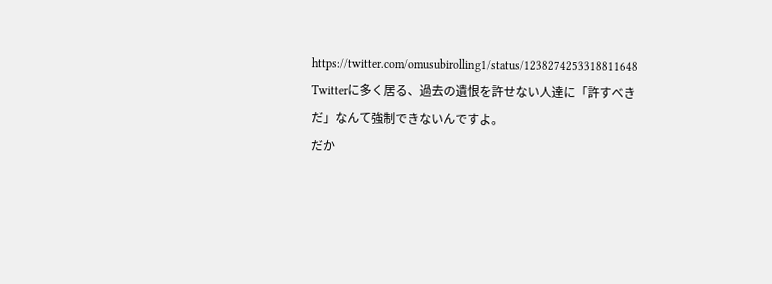https://twitter.com/omusubirolling1/status/1238274253318811648
Twitterに多く居る、過去の遺恨を許せない人達に「許すべきだ」なんて強制できないんですよ。
だか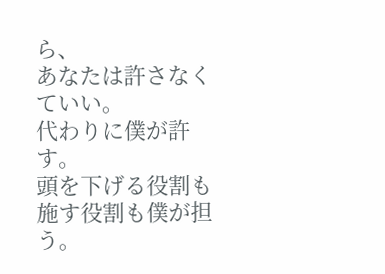ら、
あなたは許さなくていい。
代わりに僕が許す。
頭を下げる役割も施す役割も僕が担う。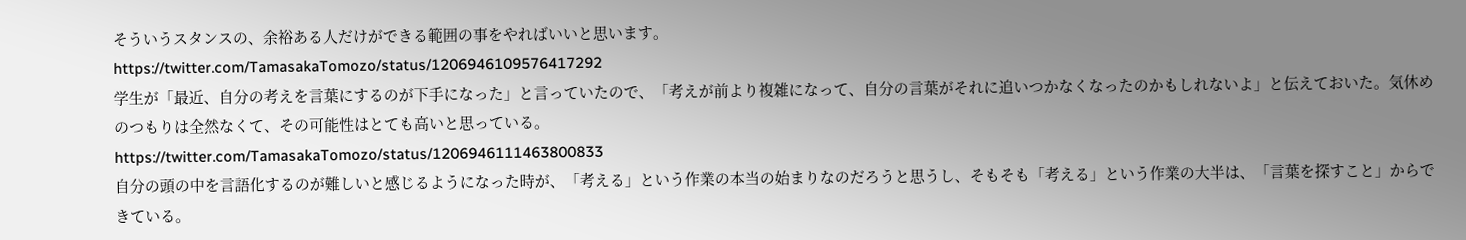そういうスタンスの、余裕ある人だけができる範囲の事をやればいいと思います。
https://twitter.com/TamasakaTomozo/status/1206946109576417292
学生が「最近、自分の考えを言葉にするのが下手になった」と言っていたので、「考えが前より複雑になって、自分の言葉がそれに追いつかなくなったのかもしれないよ」と伝えておいた。気休めのつもりは全然なくて、その可能性はとても高いと思っている。
https://twitter.com/TamasakaTomozo/status/1206946111463800833
自分の頭の中を言語化するのが難しいと感じるようになった時が、「考える」という作業の本当の始まりなのだろうと思うし、そもそも「考える」という作業の大半は、「言葉を探すこと」からできている。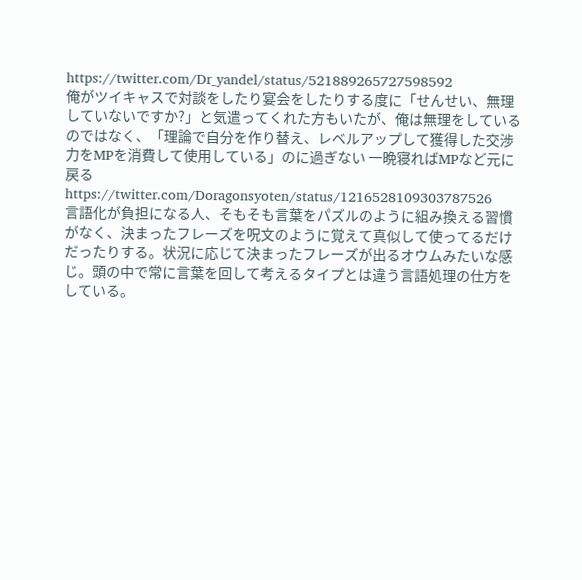https://twitter.com/Dr_yandel/status/521889265727598592
俺がツイキャスで対談をしたり宴会をしたりする度に「せんせい、無理していないですか?」と気遣ってくれた方もいたが、俺は無理をしているのではなく、「理論で自分を作り替え、レベルアップして獲得した交渉力をMPを消費して使用している」のに過ぎない 一晩寝ればMPなど元に戻る
https://twitter.com/Doragonsyoten/status/1216528109303787526
言語化が負担になる人、そもそも言葉をパズルのように組み換える習慣がなく、決まったフレーズを呪文のように覚えて真似して使ってるだけだったりする。状況に応じて決まったフレーズが出るオウムみたいな感じ。頭の中で常に言葉を回して考えるタイプとは違う言語処理の仕方をしている。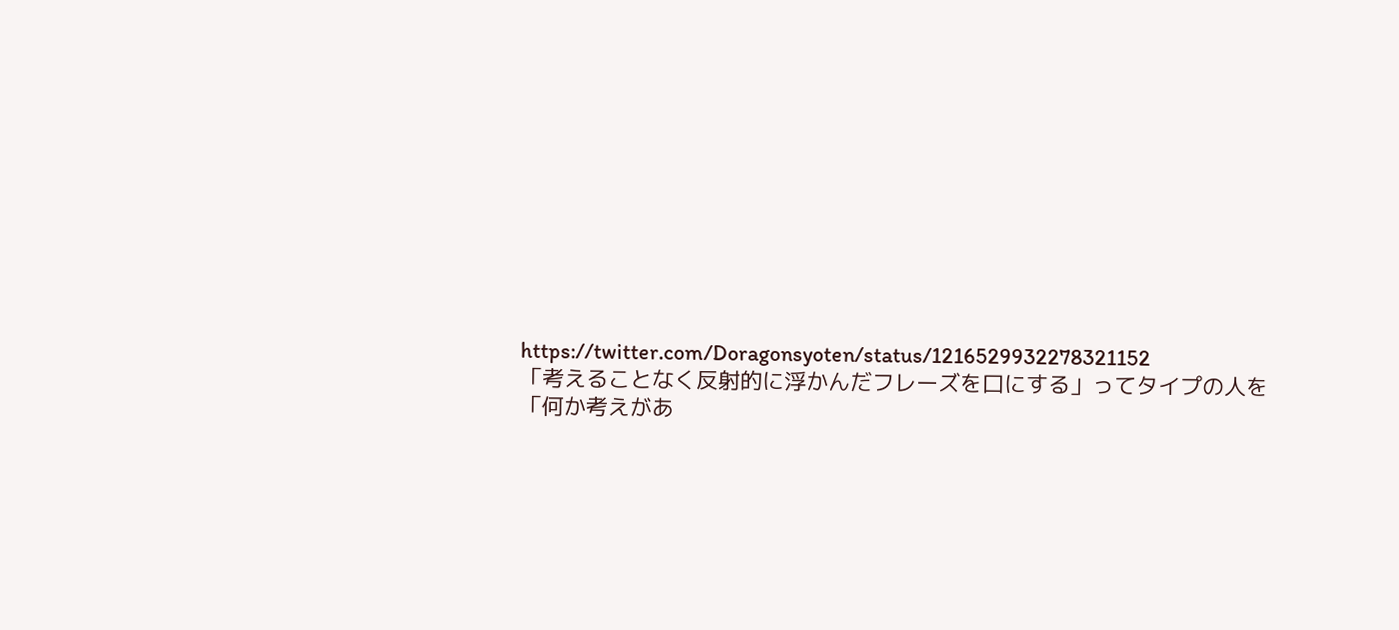https://twitter.com/Doragonsyoten/status/1216529932278321152
「考えることなく反射的に浮かんだフレーズを口にする」ってタイプの人を「何か考えがあ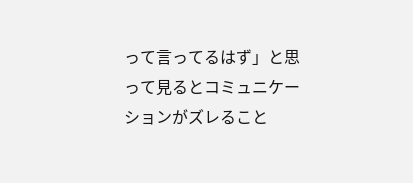って言ってるはず」と思って見るとコミュニケーションがズレること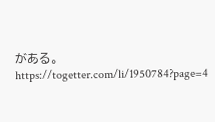がある。
https://togetter.com/li/1950784?page=4